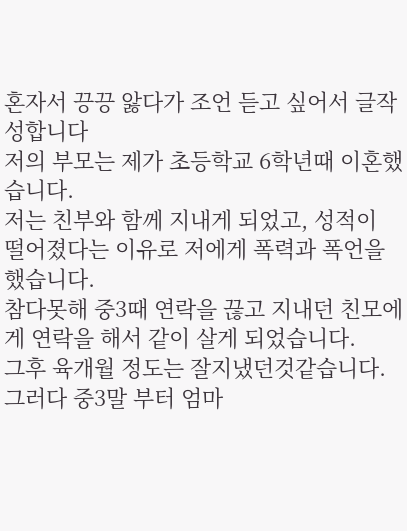혼자서 끙끙 앓다가 조언 듣고 싶어서 글작성합니다
저의 부모는 제가 초등학교 6학년때 이혼했습니다.
저는 친부와 함께 지내게 되었고, 성적이 떨어졌다는 이유로 저에게 폭력과 폭언을 했습니다.
참다못해 중3때 연락을 끊고 지내던 친모에게 연락을 해서 같이 살게 되었습니다.
그후 육개월 정도는 잘지냈던것같습니다. 그러다 중3말 부터 엄마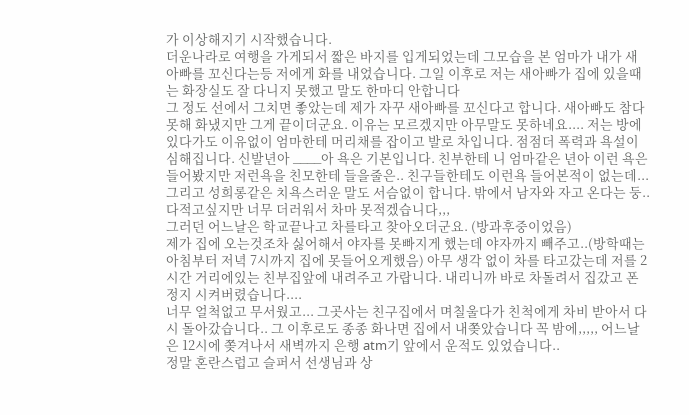가 이상해지기 시작했습니다.
더운나라로 여행을 가게되서 짧은 바지를 입게되었는데 그모습을 본 엄마가 내가 새아빠를 꼬신다는등 저에게 화를 내었습니다. 그일 이후로 저는 새아빠가 집에 있을때는 화장실도 잘 다니지 못했고 말도 한마디 안합니다
그 정도 선에서 그치면 좋았는데 제가 자꾸 새아빠를 꼬신다고 합니다. 새아빠도 참다못해 화냈지만 그게 끝이더군요. 이유는 모르겠지만 아무말도 못하네요.... 저는 방에 있다가도 이유없이 엄마한테 머리채를 잡이고 발로 차입니다. 점점더 폭력과 욕설이 심해집니다. 신발년아 ____아 욕은 기본입니다. 친부한테 니 엄마같은 년아 이런 욕은 들어봤지만 저런욕을 친모한테 들을줄은.. 친구들한테도 이런욕 들어본적이 없는데...
그리고 성희롱같은 치욕스러운 말도 서슴없이 합니다. 밖에서 남자와 자고 온다는 둥.. 다적고싶지만 너무 더러워서 차마 못적겠습니다,,,
그러던 어느날은 학교끝나고 차를타고 찾아오더군요. (방과후중이었음)
제가 집에 오는것조차 싫어해서 야자를 못빠지게 했는데 야자까지 빼주고..(방학때는 아침부터 저녁 7시까지 집에 못들어오게했음) 아무 생각 없이 차를 타고갔는데 저를 2시간 거리에있는 친부집앞에 내려주고 가랍니다. 내리니까 바로 차돌려서 집갔고 폰정지 시켜버렸습니다....
너무 얼척없고 무서웠고... 그곳사는 친구집에서 며칠울다가 친척에게 차비 받아서 다시 돌아갔습니다.. 그 이후로도 종종 화나면 집에서 내쫒았습니다 꼭 밤에,,,,, 어느날은 12시에 쫒겨나서 새벽까지 은행 atm기 앞에서 운적도 있었습니다..
정말 혼란스럽고 슬퍼서 선생님과 상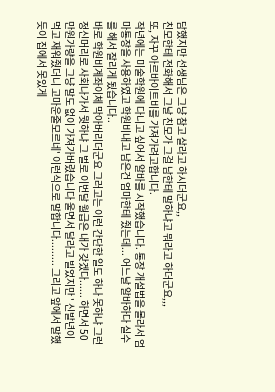담했지만 선생님은 그냥 참고 살라고 하시더군요,,
친모한테 전화해서 그날 친모가 그걸 남한테 말하냐고 뭐라고 하더군요,,,
또, 자꾸 아르바이트비를 가져가려고합니다.
작년에는 미술학원에 다니고 싶어서 알바를 시작했습니다. 통장 개설법을 몰라서 엄마통장을 사용하였고 학원비내고 남은건 엄마한테 줬는데... 어느날 알바하다 실수를 해서 잘리게 됬습니다..
바로 학원비계좌이체 막아버리더군요 그러고는 이런 간단한 일도 하나 못하냐 그런 정신머리로 사회나가서 뭣하냐 그 벌로 이번달 월급은 내가 갖겠다...... 하면서 50만원가량을 그냥 말도 없이 가져가버렸습니다 울면서 달라고 빌었지만 ' 신발년이 먹고 재워줬더니 고마운줄모르네' 이런식으로 말합니다......... 그리고 앞에서 말했듯이 집에서 못있게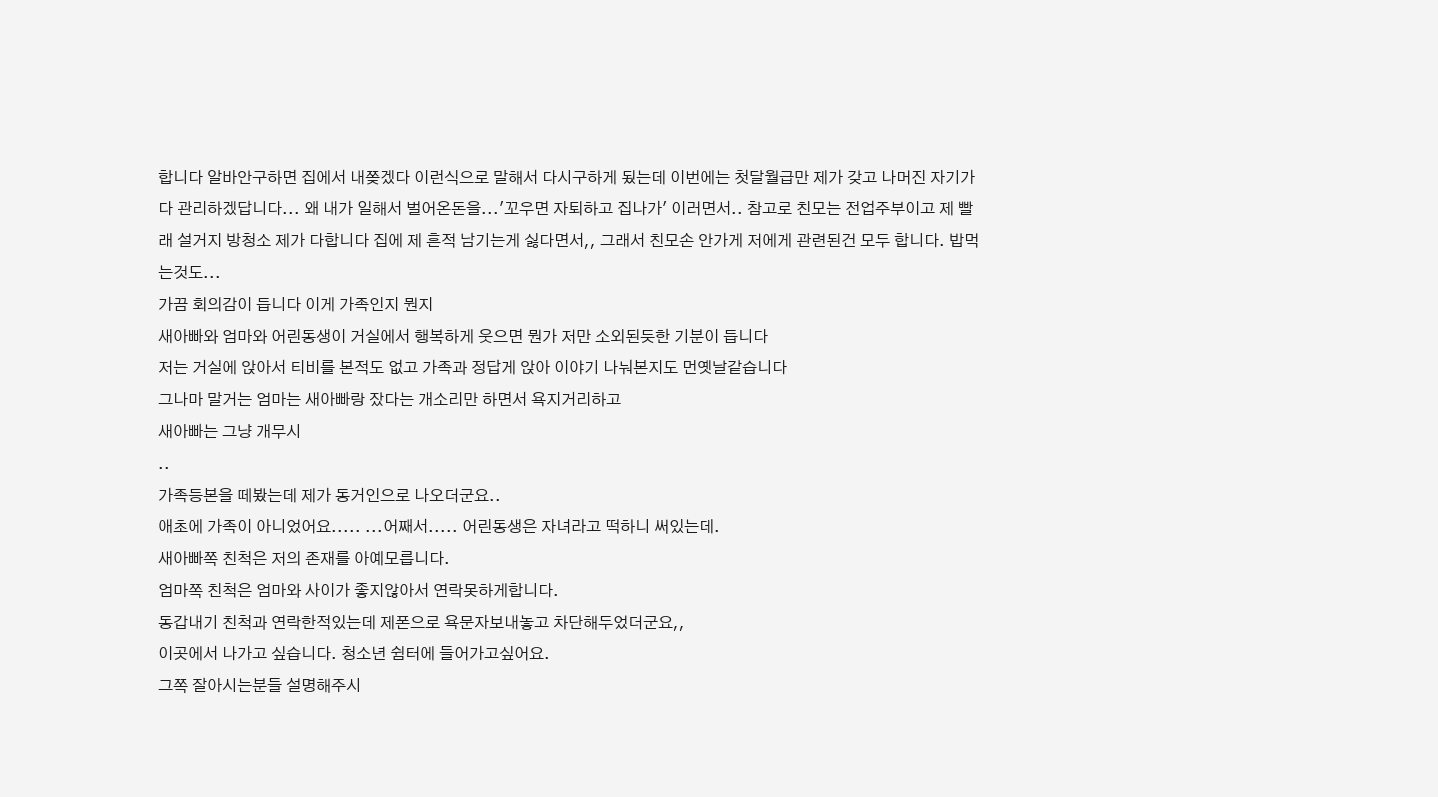합니다 알바안구하면 집에서 내쫒겠다 이런식으로 말해서 다시구하게 됬는데 이번에는 첫달월급만 제가 갖고 나머진 자기가 다 관리하겠답니다... 왜 내가 일해서 벌어온돈을...'꼬우면 자퇴하고 집나가' 이러면서.. 참고로 친모는 전업주부이고 제 빨래 설거지 방청소 제가 다합니다 집에 제 흔적 남기는게 싫다면서,, 그래서 친모손 안가게 저에게 관련된건 모두 합니다. 밥먹는것도...
가끔 회의감이 듭니다 이게 가족인지 뭔지
새아빠와 엄마와 어린동생이 거실에서 행복하게 웃으면 뭔가 저만 소외된듯한 기분이 듭니다
저는 거실에 앉아서 티비를 본적도 없고 가족과 정답게 앉아 이야기 나눠본지도 먼옛날같습니다
그나마 말거는 엄마는 새아빠랑 잤다는 개소리만 하면서 욕지거리하고
새아빠는 그냥 개무시
..
가족등본을 떼봤는데 제가 동거인으로 나오더군요..
애초에 가족이 아니었어요..... ...어째서..... 어린동생은 자녀라고 떡하니 써있는데.
새아빠쪽 친척은 저의 존재를 아예모릅니다.
엄마쪽 친척은 엄마와 사이가 좋지않아서 연락못하게합니다.
동갑내기 친척과 연락한적있는데 제폰으로 욕문자보내놓고 차단해두었더군요,,
이곳에서 나가고 싶습니다. 청소년 쉼터에 들어가고싶어요.
그쪽 잘아시는분들 설명해주시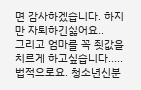면 감사하겠습니다. 하지만 자퇴하긴싫어요..
그리고 엄마를 꼭 죗값을 치르게 하고싶습니다..... 법적으로요. 청소년신분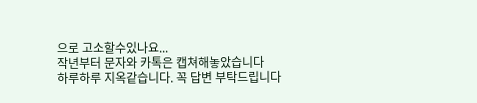으로 고소할수있나요...
작년부터 문자와 카톡은 캡쳐해놓았습니다
하루하루 지옥같습니다. 꼭 답변 부탁드립니다